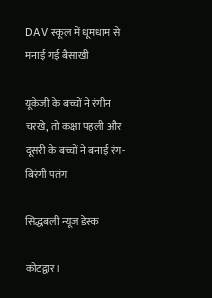DAV स्कूल में धूमधाम से मनाई गई बैसाखी

यूकेजी के बच्चों ने रंगीन चरखे, तो कक्षा पहली और दूसरी के बच्चों ने बनाई रंग-बिरंगी पतंग

सिद्धबली न्यूज डेस्क

कोटद्वार।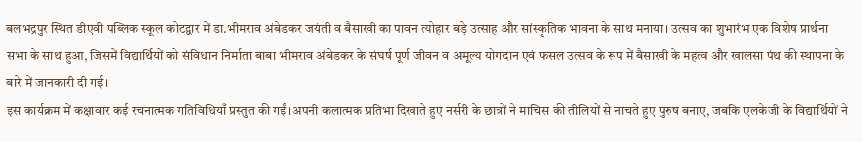बलभद्रपुर स्थित डीएवी पब्लिक स्कूल कोटद्वार में डा.भीमराव अंबेडकर जयंती व बैसाखी का पावन त्योहार बड़े उत्साह और सांस्कृतिक भावना के साथ मनाया। उत्सव का शुभारंभ एक विशेष प्रार्थना सभा के साथ हुआ, जिसमें विद्यार्थियों को संविधान निर्माता बाबा भीमराव अंबेडकर के संघर्ष पूर्ण जीवन व अमूल्य योगदान एवं फसल उत्सव के रूप में बैसाखी के महत्व और खालसा पंथ की स्थापना के बारे में जानकारी दी गई।
इस कार्यक्रम में कक्षावार कई रचनात्मक गतिविधियाँ प्रस्तुत की गईं।अपनी कलात्मक प्रतिभा दिखाते हुए नर्सरी के छात्रों ने माचिस की तीलियों से नाचते हुए पुरुष बनाए, जबकि एलकेजी के विद्यार्थियों ने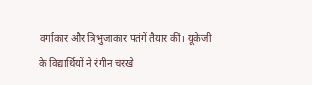वर्गाकार और त्रिभुजाकार पतंगें तैयार कीं। यूकेजी के विद्यार्थियों ने रंगीन चरखे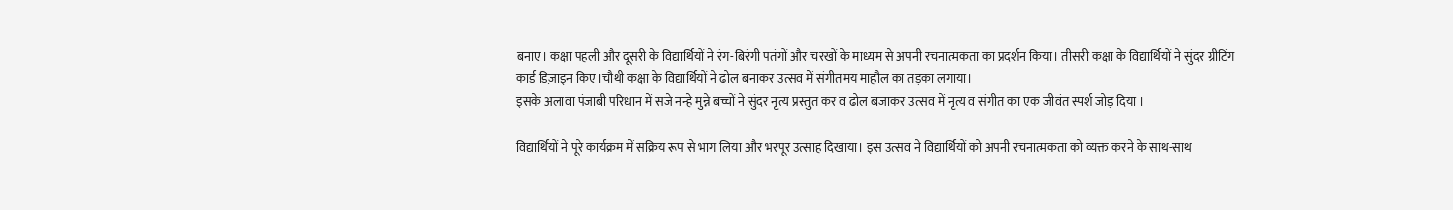बनाए। कक्षा पहली और दूसरी के विद्यार्थियों ने रंग-बिरंगी पतंगों और चरखों के माध्यम से अपनी रचनात्मकता का प्रदर्शन किया। तीसरी कक्षा के विद्यार्थियों ने सुंदर ग्रीटिंग कार्ड डिज़ाइन किए।चौथी कक्षा के विद्यार्थियों ने ढोल बनाकर उत्सव में संगीतमय माहौल का तड़का लगाया।
इसके अलावा पंजाबी परिधान में सजे नन्हे मुन्ने बच्चों ने सुंदर नृत्य प्रस्तुत कर व ढोल बजाकर उत्सव में नृत्य व संगीत का एक जीवंत स्पर्श जोड़ दिया ।

विद्यार्थियों ने पूरे कार्यक्रम में सक्रिय रूप से भाग लिया और भरपूर उत्साह दिखाया। इस उत्सव ने विद्यार्थियों को अपनी रचनात्मकता को व्यक्त करने के साथ-साथ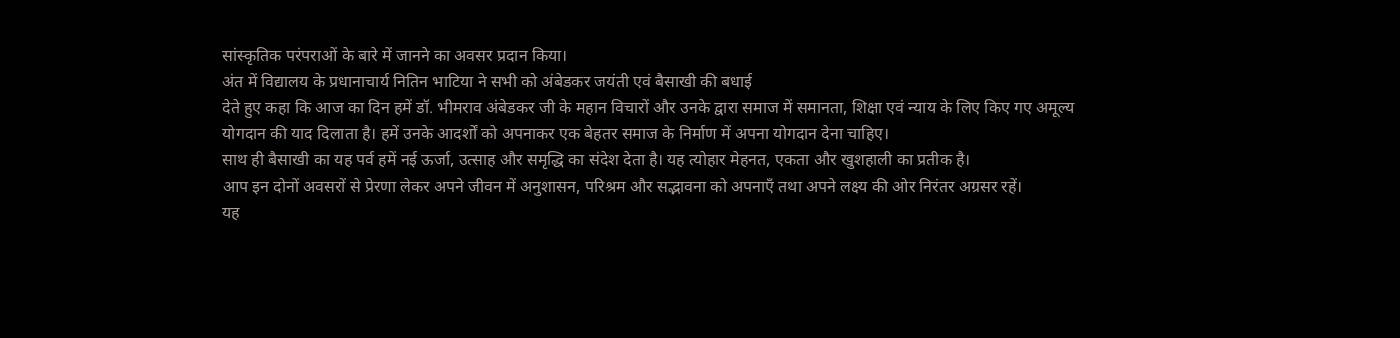सांस्कृतिक परंपराओं के बारे में जानने का अवसर प्रदान किया।
अंत में विद्यालय के प्रधानाचार्य नितिन भाटिया ने सभी को अंबेडकर जयंती एवं बैसाखी की बधाई
देते हुए कहा कि आज का दिन हमें डॉ. भीमराव अंबेडकर जी के महान विचारों और उनके द्वारा समाज में समानता, शिक्षा एवं न्याय के लिए किए गए अमूल्य योगदान की याद दिलाता है। हमें उनके आदर्शों को अपनाकर एक बेहतर समाज के निर्माण में अपना योगदान देना चाहिए।
साथ ही बैसाखी का यह पर्व हमें नई ऊर्जा, उत्साह और समृद्धि का संदेश देता है। यह त्योहार मेहनत, एकता और खुशहाली का प्रतीक है।
आप इन दोनों अवसरों से प्रेरणा लेकर अपने जीवन में अनुशासन, परिश्रम और सद्भावना को अपनाएँ तथा अपने लक्ष्य की ओर निरंतर अग्रसर रहें।
यह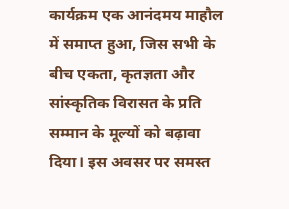कार्यक्रम एक आनंदमय माहौल में समाप्त हुआ, जिस सभी के बीच एकता, कृतज्ञता और सांस्कृतिक विरासत के प्रति सम्मान के मूल्यों को बढ़ावा दिया। इस अवसर पर समस्त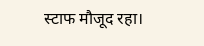स्टाफ मौजूद रहा।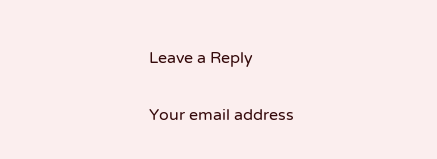Leave a Reply

Your email address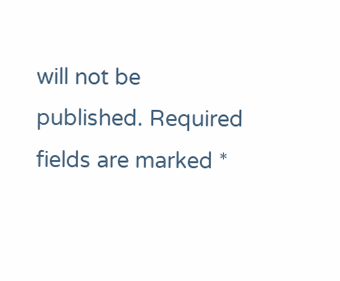will not be published. Required fields are marked *